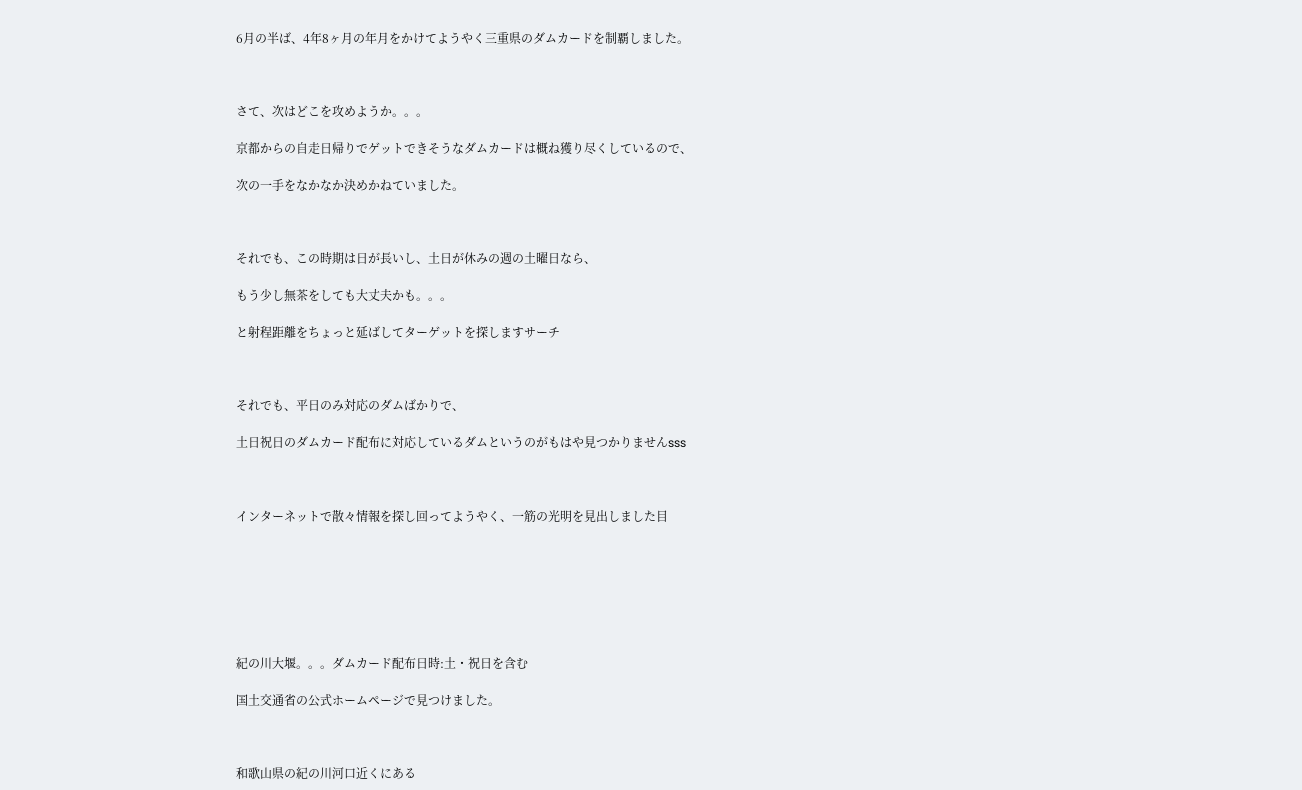6月の半ば、4年8ヶ月の年月をかけてようやく三重県のダムカードを制覇しました。



さて、次はどこを攻めようか。。。

京都からの自走日帰りでゲットできそうなダムカードは概ね獲り尽くしているので、

次の一手をなかなか決めかねていました。



それでも、この時期は日が長いし、土日が休みの週の土曜日なら、

もう少し無茶をしても大丈夫かも。。。

と射程距離をちょっと延ばしてターゲットを探しますサーチ



それでも、平日のみ対応のダムばかりで、

土日祝日のダムカード配布に対応しているダムというのがもはや見つかりませんsss



インターネットで散々情報を探し回ってようやく、一筋の光明を見出しました目







紀の川大堰。。。ダムカード配布日時:土・祝日を含む

国土交通省の公式ホームページで見つけました。



和歌山県の紀の川河口近くにある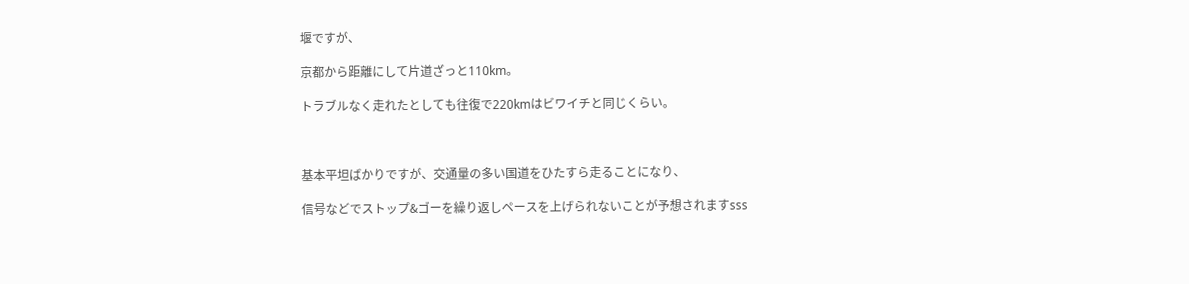堰ですが、

京都から距離にして片道ざっと110km。

トラブルなく走れたとしても往復で220kmはビワイチと同じくらい。



基本平坦ばかりですが、交通量の多い国道をひたすら走ることになり、

信号などでストップ&ゴーを繰り返しペースを上げられないことが予想されますsss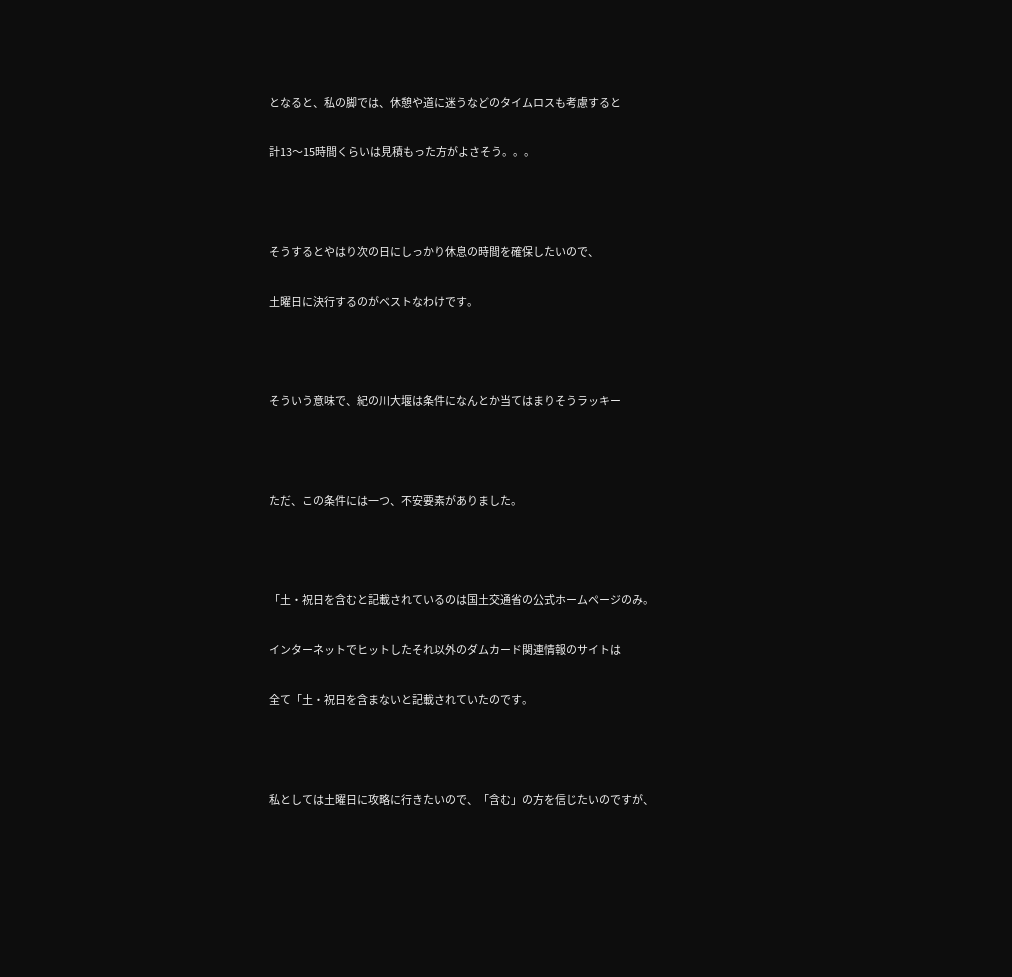となると、私の脚では、休憩や道に迷うなどのタイムロスも考慮すると

計13〜15時間くらいは見積もった方がよさそう。。。



そうするとやはり次の日にしっかり休息の時間を確保したいので、

土曜日に決行するのがベストなわけです。



そういう意味で、紀の川大堰は条件になんとか当てはまりそうラッキー



ただ、この条件には一つ、不安要素がありました。



「土・祝日を含むと記載されているのは国土交通省の公式ホームページのみ。

インターネットでヒットしたそれ以外のダムカード関連情報のサイトは

全て「土・祝日を含まないと記載されていたのです。



私としては土曜日に攻略に行きたいので、「含む」の方を信じたいのですが、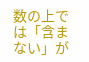数の上では「含まない」が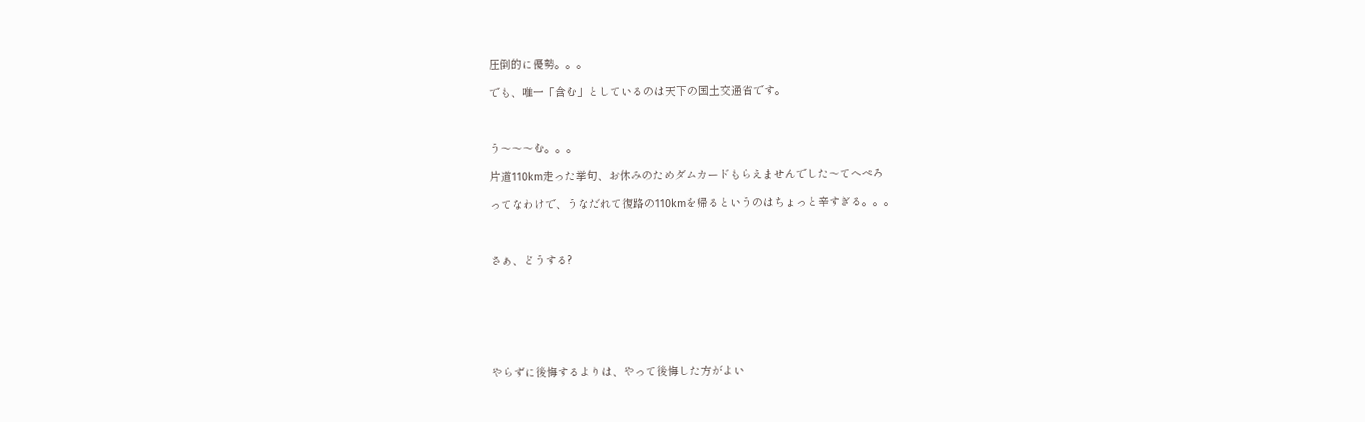圧倒的に優勢。。。

でも、唯一「含む」としているのは天下の国土交通省です。



う〜〜〜む。。。

片道110km走った挙句、お休みのためダムカードもらえませんでした〜てへぺろ

ってなわけで、うなだれて復路の110kmを帰るというのはちょっと辛すぎる。。。



さぁ、どうする?







やらずに後悔するよりは、やって後悔した方がよい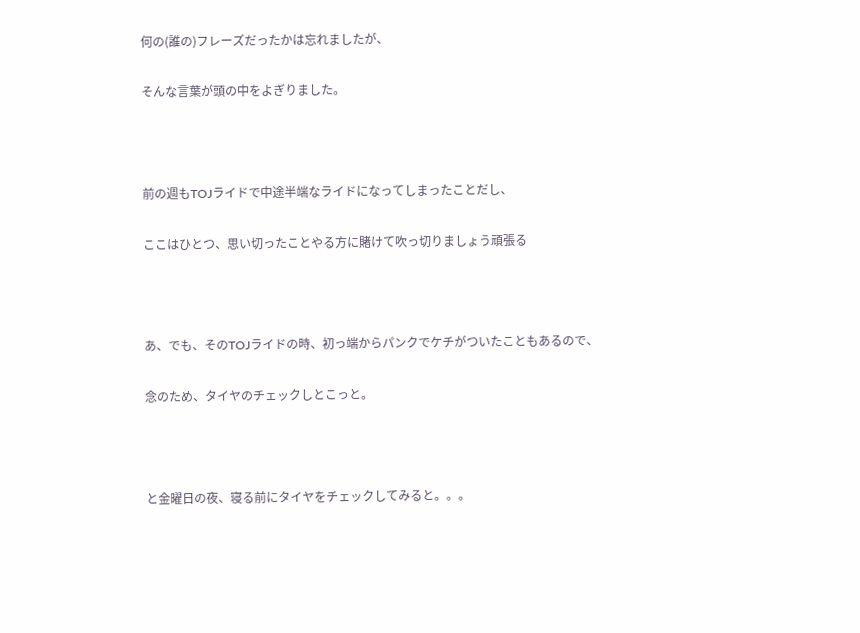何の(誰の)フレーズだったかは忘れましたが、

そんな言葉が頭の中をよぎりました。



前の週もTOJライドで中途半端なライドになってしまったことだし、

ここはひとつ、思い切ったことやる方に賭けて吹っ切りましょう頑張る



あ、でも、そのTOJライドの時、初っ端からパンクでケチがついたこともあるので、

念のため、タイヤのチェックしとこっと。



と金曜日の夜、寝る前にタイヤをチェックしてみると。。。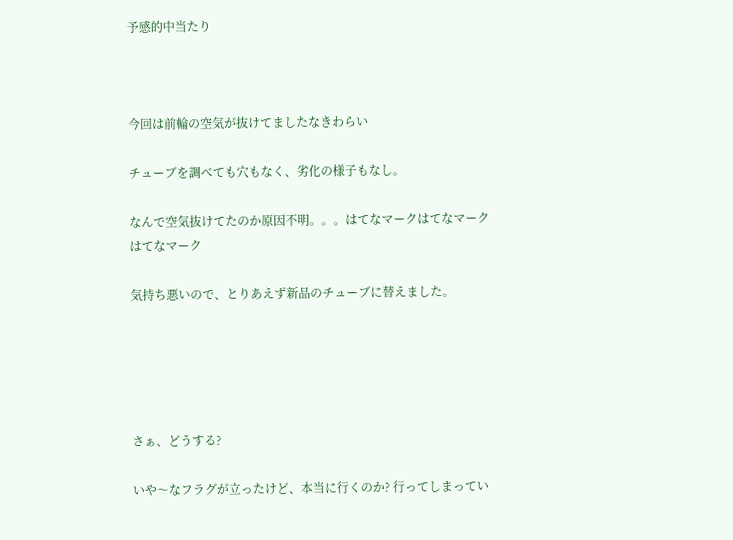予感的中当たり



今回は前輪の空気が抜けてましたなきわらい

チューブを調べても穴もなく、劣化の様子もなし。

なんで空気抜けてたのか原因不明。。。はてなマークはてなマークはてなマーク

気持ち悪いので、とりあえず新品のチューブに替えました。





さぁ、どうする?

いや〜なフラグが立ったけど、本当に行くのか? 行ってしまってい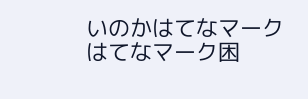いのかはてなマークはてなマーク困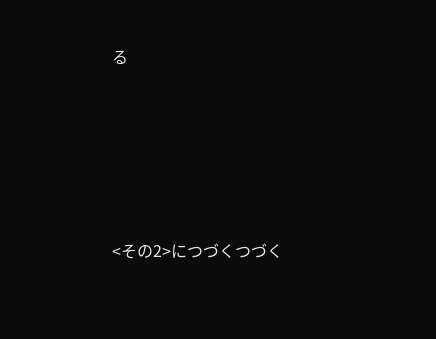る





<その2>につづくつづく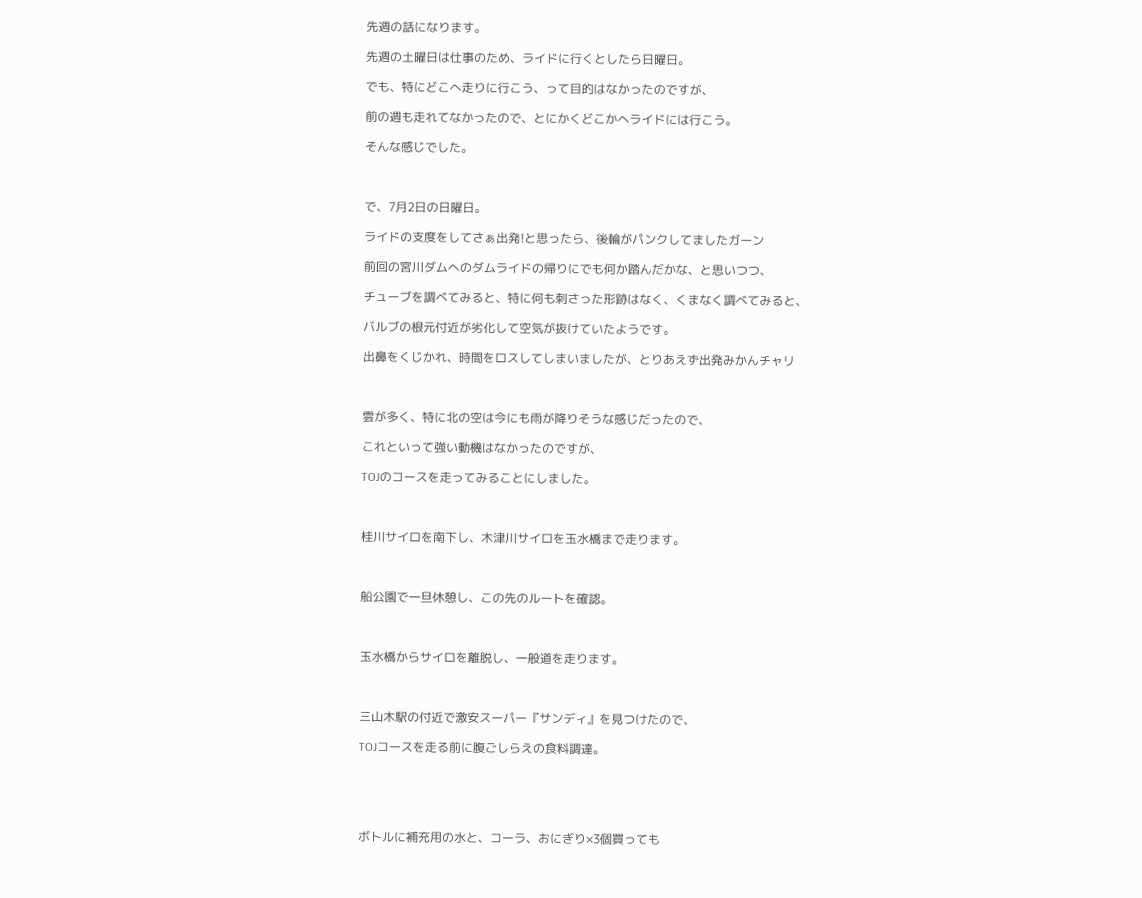先週の話になります。

先週の土曜日は仕事のため、ライドに行くとしたら日曜日。

でも、特にどこへ走りに行こう、って目的はなかったのですが、

前の週も走れてなかったので、とにかくどこかへライドには行こう。

そんな感じでした。



で、7月2日の日曜日。

ライドの支度をしてさぁ出発!と思ったら、後輪がパンクしてましたガーン

前回の宮川ダムへのダムライドの帰りにでも何か踏んだかな、と思いつつ、

チューブを調べてみると、特に何も刺さった形跡はなく、くまなく調べてみると、

バルブの根元付近が劣化して空気が抜けていたようです。

出鼻をくじかれ、時間をロスしてしまいましたが、とりあえず出発みかんチャリ



雲が多く、特に北の空は今にも雨が降りそうな感じだったので、

これといって強い動機はなかったのですが、

TOJのコースを走ってみることにしました。



桂川サイロを南下し、木津川サイロを玉水橋まで走ります。



船公園で一旦休憩し、この先のルートを確認。



玉水橋からサイロを離脱し、一般道を走ります。



三山木駅の付近で激安スーパー『サンディ』を見つけたので、

TOJコースを走る前に腹ごしらえの食料調達。





ボトルに補充用の水と、コーラ、おにぎり×3個買っても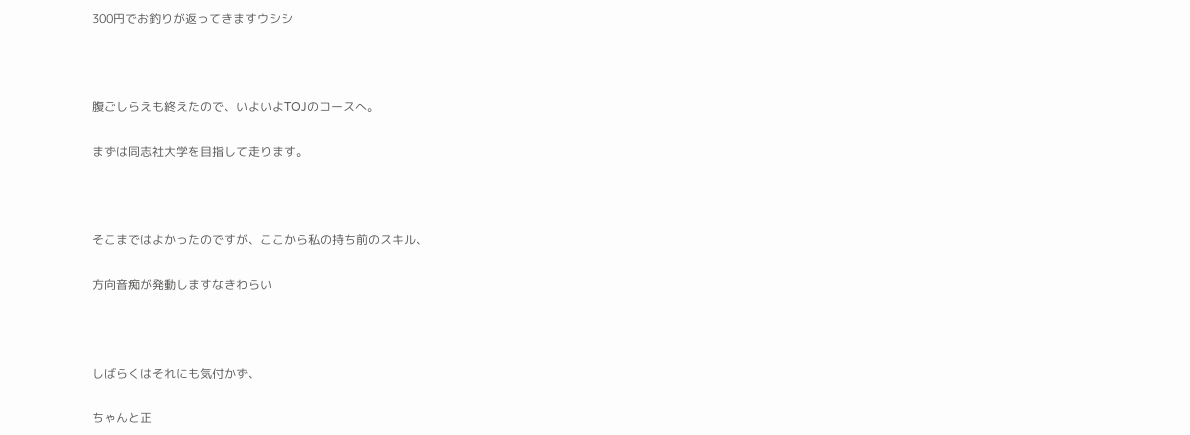300円でお釣りが返ってきますウシシ



腹ごしらえも終えたので、いよいよTOJのコースへ。

まずは同志社大学を目指して走ります。



そこまではよかったのですが、ここから私の持ち前のスキル、

方向音痴が発動しますなきわらい



しばらくはそれにも気付かず、

ちゃんと正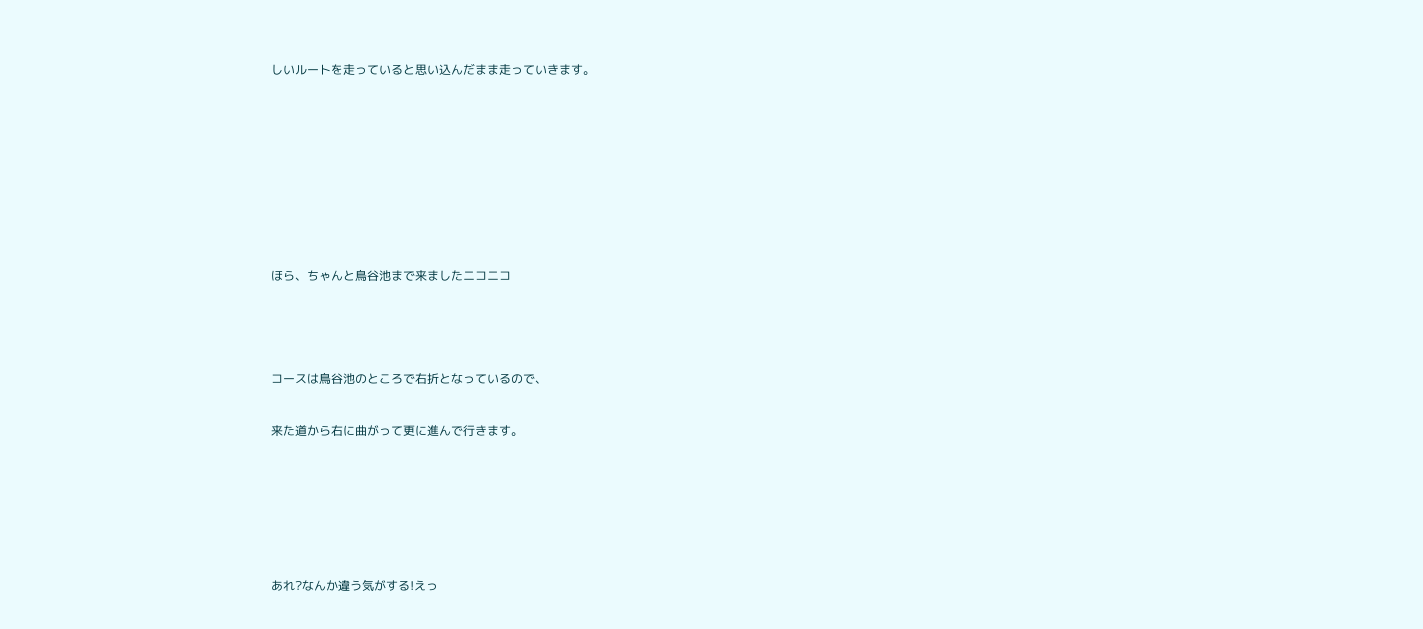しいルートを走っていると思い込んだまま走っていきます。







ほら、ちゃんと鳥谷池まで来ましたニコニコ



コースは鳥谷池のところで右折となっているので、

来た道から右に曲がって更に進んで行きます。





あれ?なんか違う気がする!えっ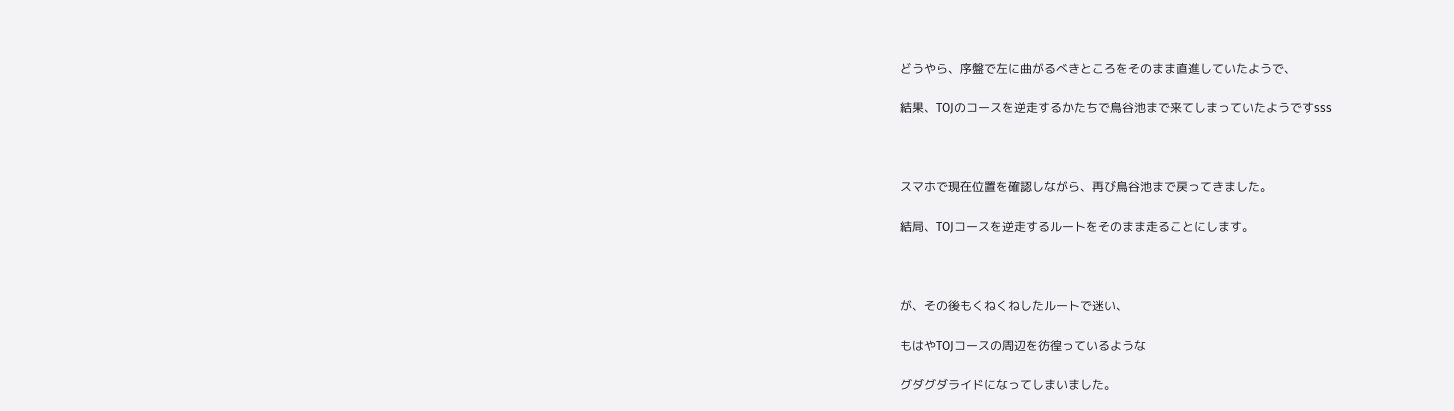どうやら、序盤で左に曲がるべきところをそのまま直進していたようで、

結果、TOJのコースを逆走するかたちで鳥谷池まで来てしまっていたようですsss



スマホで現在位置を確認しながら、再び鳥谷池まで戻ってきました。

結局、TOJコースを逆走するルートをそのまま走ることにします。



が、その後もくねくねしたルートで迷い、

もはやTOJコースの周辺を彷徨っているような

グダグダライドになってしまいました。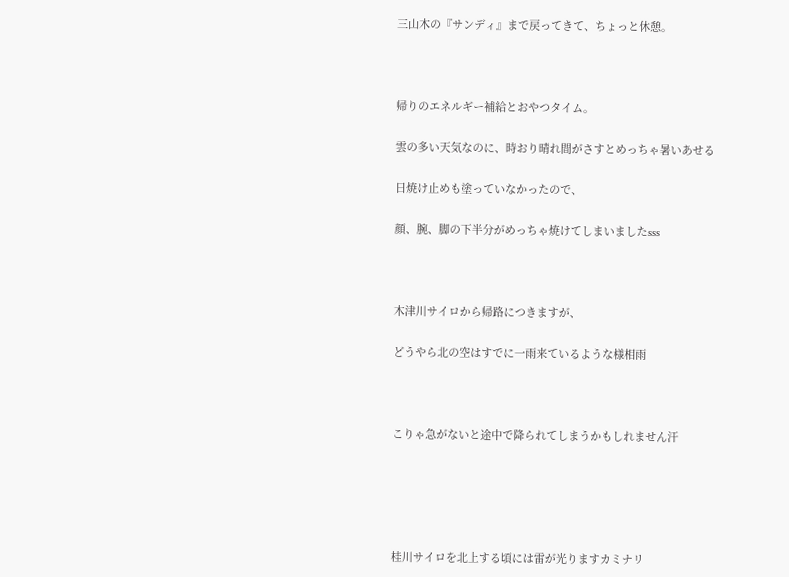三山木の『サンディ』まで戻ってきて、ちょっと休憩。



帰りのエネルギー補給とおやつタイム。

雲の多い天気なのに、時おり晴れ間がさすとめっちゃ暑いあせる

日焼け止めも塗っていなかったので、

顔、腕、脚の下半分がめっちゃ焼けてしまいましたsss



木津川サイロから帰路につきますが、

どうやら北の空はすでに一雨来ているような様相雨



こりゃ急がないと途中で降られてしまうかもしれません汗





桂川サイロを北上する頃には雷が光りますカミナリ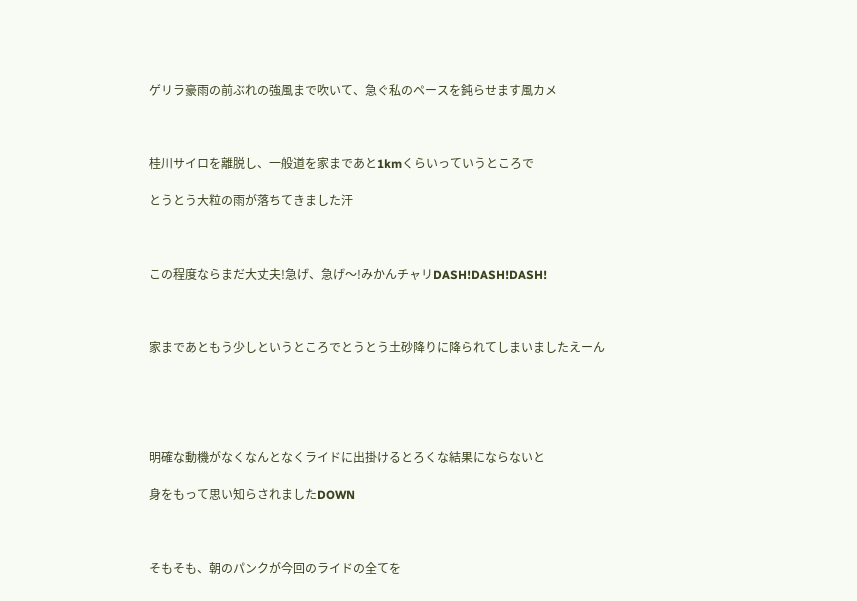ゲリラ豪雨の前ぶれの強風まで吹いて、急ぐ私のペースを鈍らせます風カメ



桂川サイロを離脱し、一般道を家まであと1kmくらいっていうところで

とうとう大粒の雨が落ちてきました汗



この程度ならまだ大丈夫!急げ、急げ〜!みかんチャリDASH!DASH!DASH!



家まであともう少しというところでとうとう土砂降りに降られてしまいましたえーん





明確な動機がなくなんとなくライドに出掛けるとろくな結果にならないと

身をもって思い知らされましたDOWN



そもそも、朝のパンクが今回のライドの全てを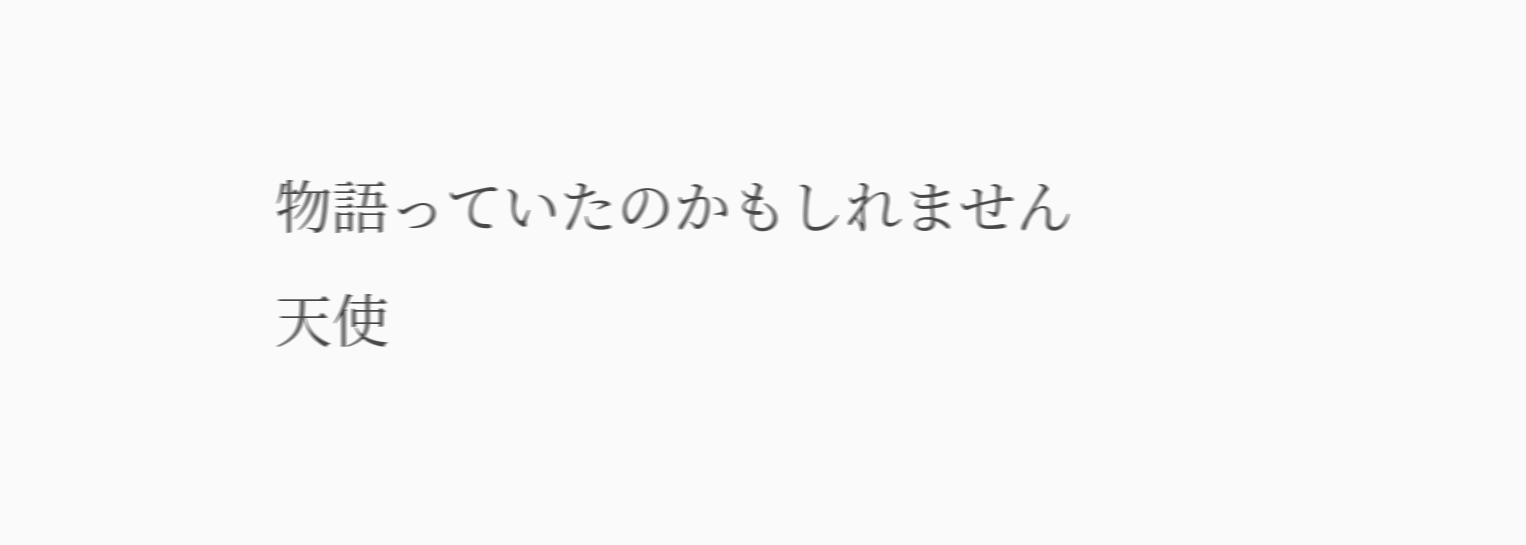物語っていたのかもしれません天使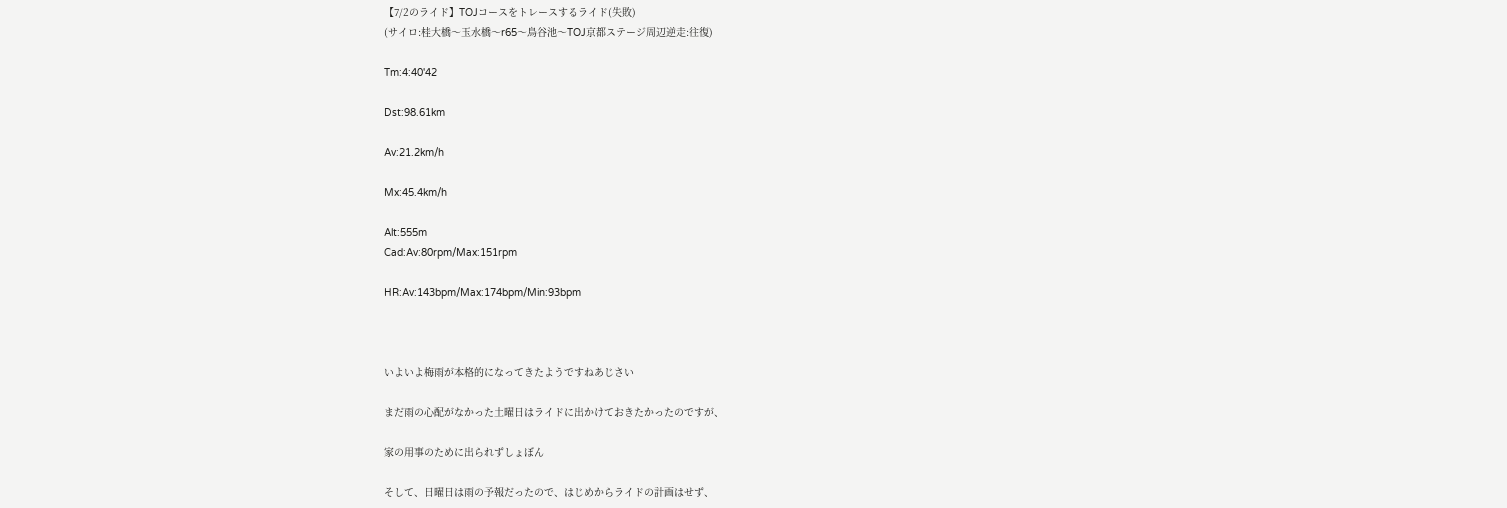【7/2のライド】TOJコースをトレースするライド(失敗)
(サイロ:桂大橋〜玉水橋〜r65〜鳥谷池〜TOJ京都ステージ周辺逆走:往復)

Tm:4:40'42

Dst:98.61km

Av:21.2km/h

Mx:45.4km/h

Alt:555m
Cad:Av:80rpm/Max:151rpm

HR:Av:143bpm/Max:174bpm/Min:93bpm



いよいよ梅雨が本格的になってきたようですねあじさい

まだ雨の心配がなかった土曜日はライドに出かけておきたかったのですが、

家の用事のために出られずしょぼん

そして、日曜日は雨の予報だったので、はじめからライドの計画はせず、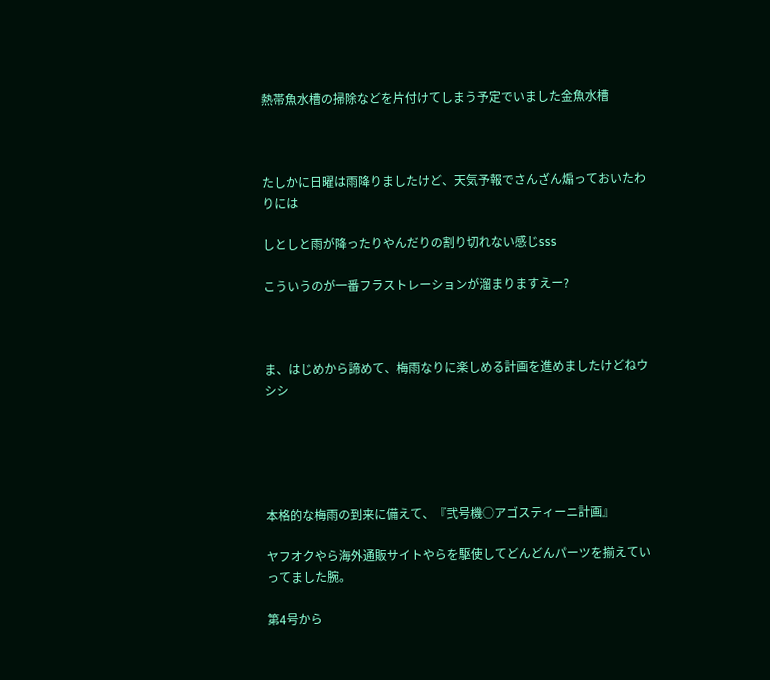熱帯魚水槽の掃除などを片付けてしまう予定でいました金魚水槽



たしかに日曜は雨降りましたけど、天気予報でさんざん煽っておいたわりには

しとしと雨が降ったりやんだりの割り切れない感じsss

こういうのが一番フラストレーションが溜まりますえー?



ま、はじめから諦めて、梅雨なりに楽しめる計画を進めましたけどねウシシ





本格的な梅雨の到来に備えて、『弐号機○アゴスティーニ計画』

ヤフオクやら海外通販サイトやらを駆使してどんどんパーツを揃えていってました腕。

第4号から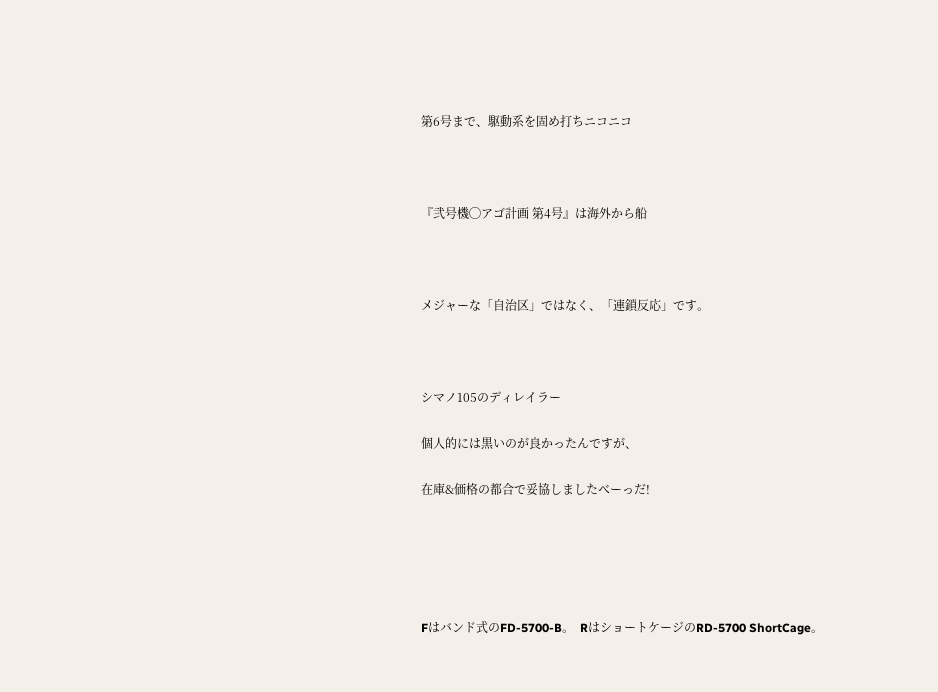第6号まで、駆動系を固め打ちニコニコ



『弐号機◯アゴ計画 第4号』は海外から船



メジャーな「自治区」ではなく、「連鎖反応」です。



シマノ105のディレイラー

個人的には黒いのが良かったんですが、

在庫&価格の都合で妥協しましたべーっだ!





Fはバンド式のFD-5700-B。  RはショートケージのRD-5700 ShortCage。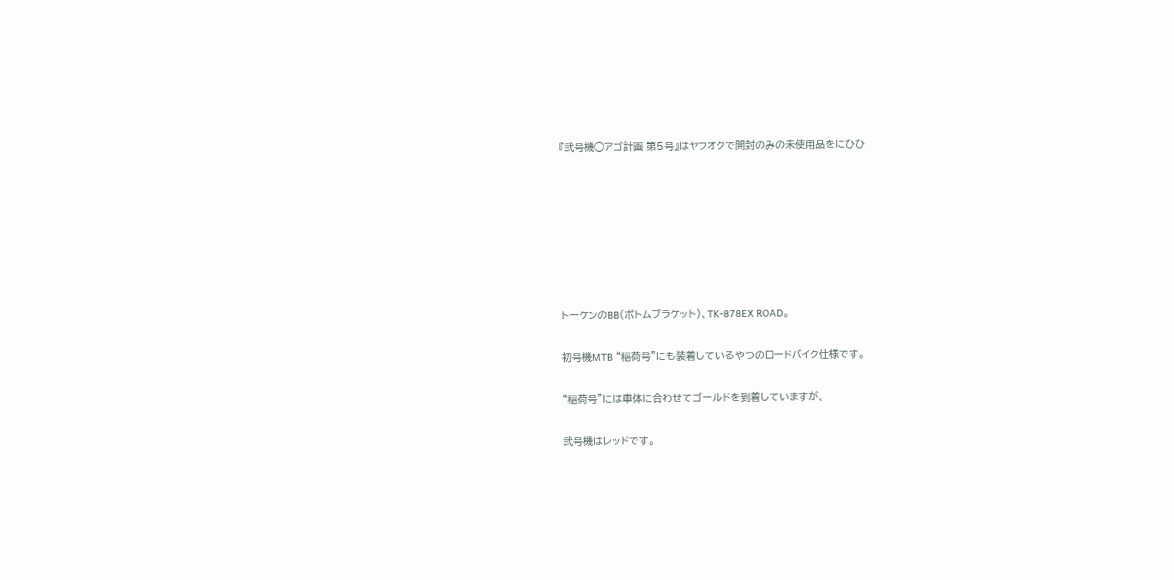『弐号機◯アゴ計画 第5号』はヤフオクで開封のみの未使用品をにひひ







トーケンのBB(ボトムブラケット)、TK-878EX ROAD。

初号機MTB “稲荷号”にも装着しているやつのロードバイク仕様です。

“稲荷号”には車体に合わせてゴールドを到着していますが、

弐号機はレッドです。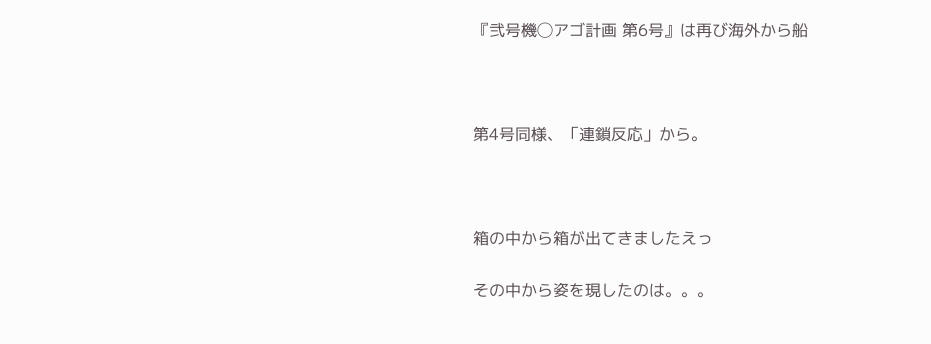『弐号機◯アゴ計画 第6号』は再び海外から船



第4号同様、「連鎖反応」から。



箱の中から箱が出てきましたえっ

その中から姿を現したのは。。。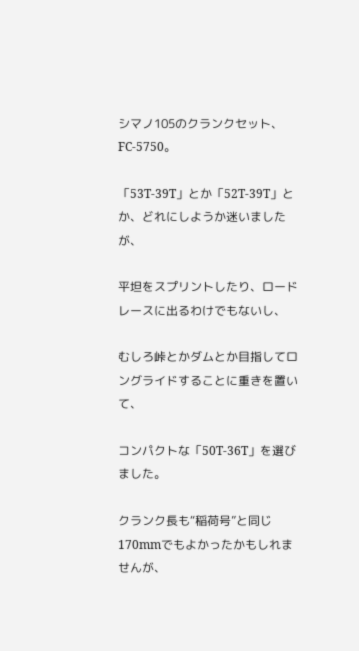シマノ105のクランクセット、FC-5750。

「53T-39T」とか「52T-39T」とか、どれにしようか迷いましたが、

平坦をスプリントしたり、ロードレースに出るわけでもないし、

むしろ峠とかダムとか目指してロングライドすることに重きを置いて、

コンパクトな「50T-36T」を選びました。

クランク長も“稲荷号”と同じ170mmでもよかったかもしれませんが、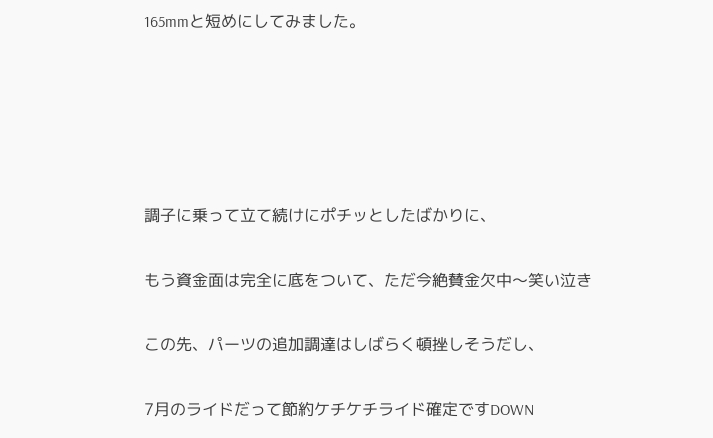165mmと短めにしてみました。





調子に乗って立て続けにポチッとしたばかりに、

もう資金面は完全に底をついて、ただ今絶賛金欠中〜笑い泣き

この先、パーツの追加調達はしばらく頓挫しそうだし、

7月のライドだって節約ケチケチライド確定ですDOWN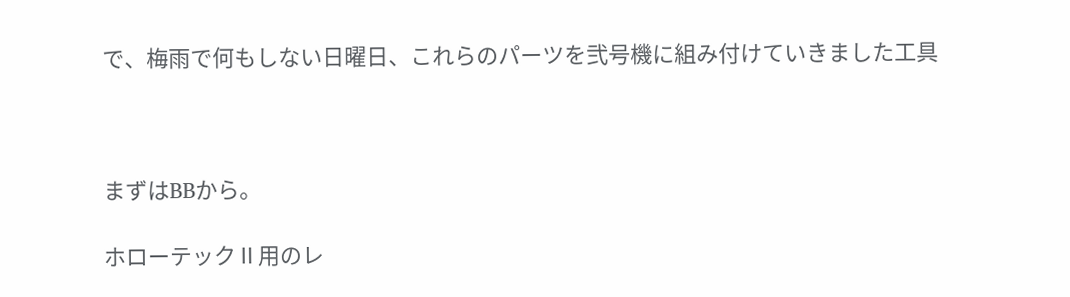で、梅雨で何もしない日曜日、これらのパーツを弐号機に組み付けていきました工具



まずはBBから。

ホローテックⅡ用のレ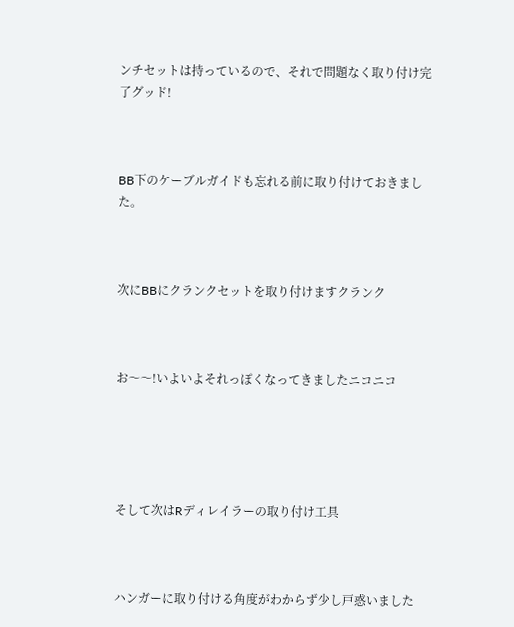ンチセットは持っているので、それで問題なく取り付け完了グッド!



BB下のケーブルガイドも忘れる前に取り付けておきました。



次にBBにクランクセットを取り付けますクランク



お〜〜!いよいよそれっぽくなってきましたニコニコ





そして次はRディレイラーの取り付け工具



ハンガーに取り付ける角度がわからず少し戸惑いました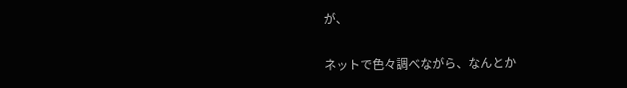が、

ネットで色々調べながら、なんとか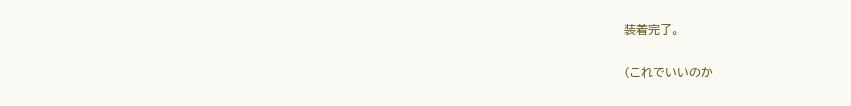装着完了。

(これでいいのか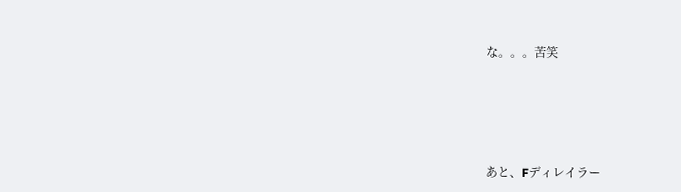な。。。苦笑





あと、Fディレイラー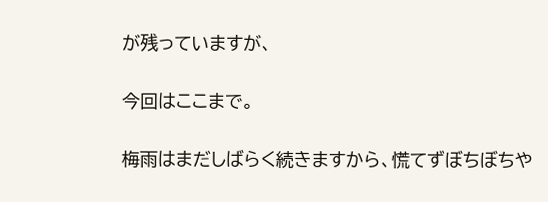が残っていますが、

今回はここまで。

梅雨はまだしばらく続きますから、慌てずぼちぼちや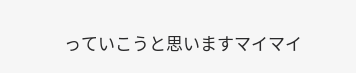っていこうと思いますマイマイ